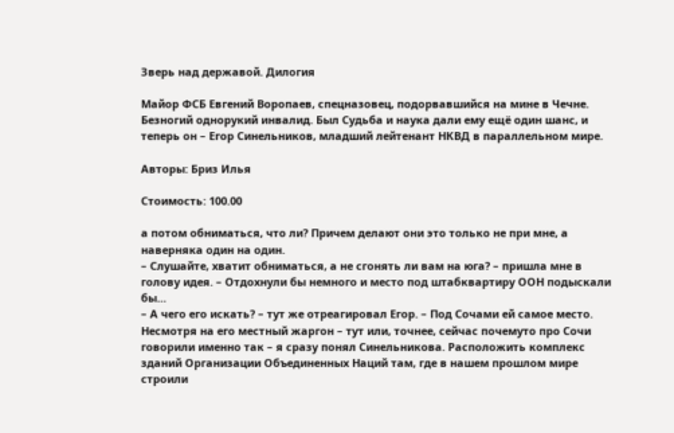Зверь над державой. Дилогия

Майор ФСБ Евгений Воропаев, спецназовец, подорвавшийся на мине в Чечне. Безногий однорукий инвалид. Был Судьба и наука дали ему ещё один шанс, и теперь он – Егор Синельников, младший лейтенант НКВД в параллельном мире.

Авторы: Бриз Илья

Стоимость: 100.00

а потом обниматься, что ли? Причем делают они это только не при мне, а наверняка один на один.
– Слушайте, хватит обниматься, а не сгонять ли вам на юга? – пришла мне в голову идея. – Отдохнули бы немного и место под штабквартиру ООН подыскали бы…
– А чего его искать? – тут же отреагировал Егор. – Под Сочами ей самое место.
Несмотря на его местный жаргон – тут или, точнее, сейчас почемуто про Сочи говорили именно так – я сразу понял Синельникова. Расположить комплекс зданий Организации Объединенных Наций там, где в нашем прошлом мире строили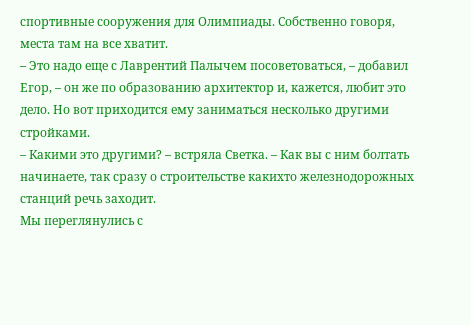спортивные сооружения для Олимпиады. Собственно говоря, места там на все хватит.
– Это надо еще с Лаврентий Палычем посоветоваться, – добавил Егор, – он же по образованию архитектор и, кажется, любит это дело. Но вот приходится ему заниматься несколько другими стройками.
– Какими это другими? – встряла Светка. – Как вы с ним болтать начинаете, так сразу о строительстве какихто железнодорожных станций речь заходит.
Мы переглянулись с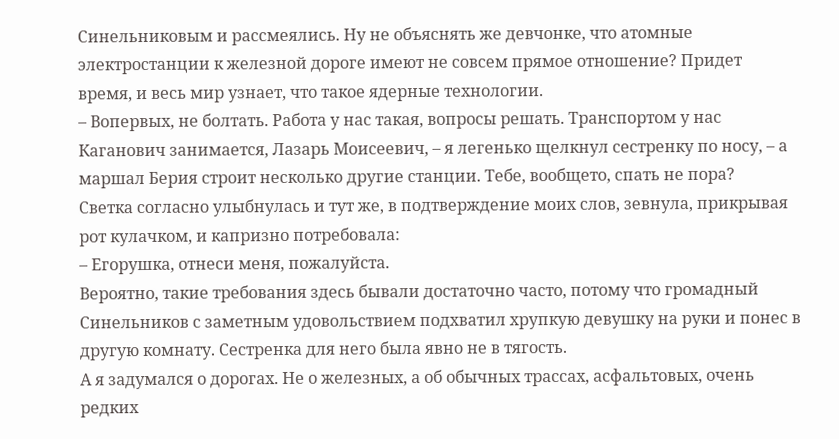Синельниковым и рассмеялись. Ну не объяснять же девчонке, что атомные электростанции к железной дороге имеют не совсем прямое отношение? Придет время, и весь мир узнает, что такое ядерные технологии.
– Вопервых, не болтать. Работа у нас такая, вопросы решать. Транспортом у нас Каганович занимается, Лазарь Моисеевич, – я легенько щелкнул сестренку по носу, – а маршал Берия строит несколько другие станции. Тебе, вообщето, спать не пора?
Светка согласно улыбнулась и тут же, в подтверждение моих слов, зевнула, прикрывая рот кулачком, и капризно потребовала:
– Егорушка, отнеси меня, пожалуйста.
Вероятно, такие требования здесь бывали достаточно часто, потому что громадный Синельников с заметным удовольствием подхватил хрупкую девушку на руки и понес в другую комнату. Сестренка для него была явно не в тягость.
А я задумался о дорогах. Не о железных, а об обычных трассах, асфальтовых, очень редких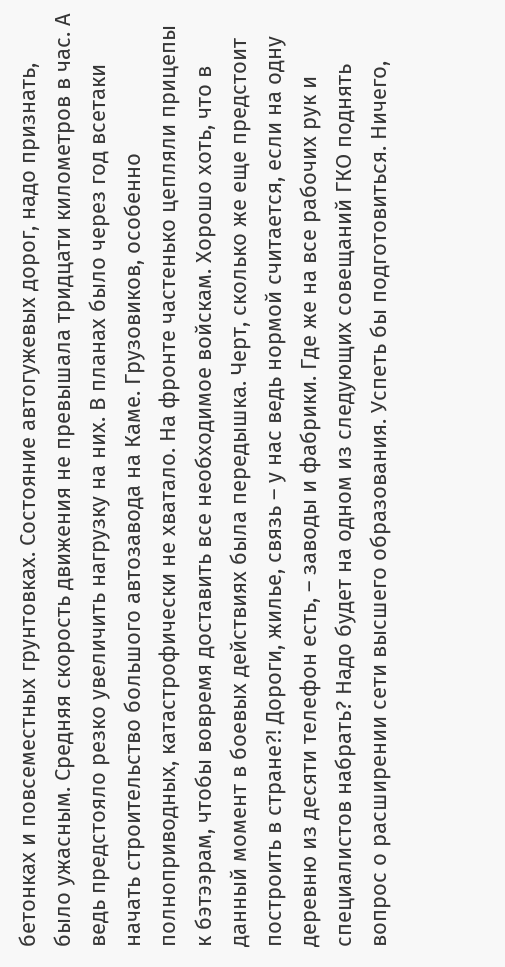бетонках и повсеместных грунтовках. Состояние автогужевых дорог, надо признать, было ужасным. Средняя скорость движения не превышала тридцати километров в час. А ведь предстояло резко увеличить нагрузку на них. В планах было через год всетаки начать строительство большого автозавода на Каме. Грузовиков, особенно полноприводных, катастрофически не хватало. На фронте частенько цепляли прицепы к бэтээрам, чтобы вовремя доставить все необходимое войскам. Хорошо хоть, что в данный момент в боевых действиях была передышка. Черт, сколько же еще предстоит построить в стране?! Дороги, жилье, связь – у нас ведь нормой считается, если на одну деревню из десяти телефон есть, – заводы и фабрики. Где же на все рабочих рук и специалистов набрать? Надо будет на одном из следующих совещаний ГКО поднять вопрос о расширении сети высшего образования. Успеть бы подготовиться. Ничего,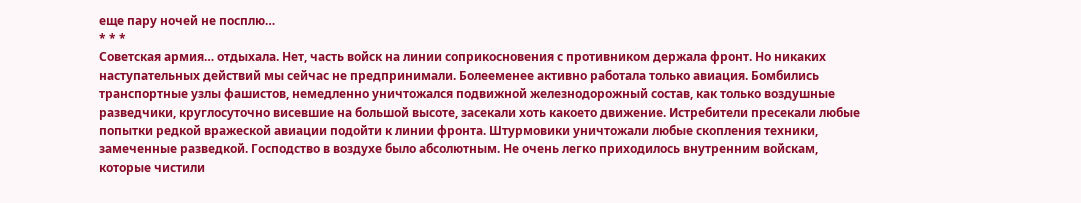еще пару ночей не посплю…
* * *
Советская армия… отдыхала. Нет, часть войск на линии соприкосновения с противником держала фронт. Но никаких наступательных действий мы сейчас не предпринимали. Болееменее активно работала только авиация. Бомбились транспортные узлы фашистов, немедленно уничтожался подвижной железнодорожный состав, как только воздушные разведчики, круглосуточно висевшие на большой высоте, засекали хоть какоето движение. Истребители пресекали любые попытки редкой вражеской авиации подойти к линии фронта. Штурмовики уничтожали любые скопления техники, замеченные разведкой. Господство в воздухе было абсолютным. Не очень легко приходилось внутренним войскам, которые чистили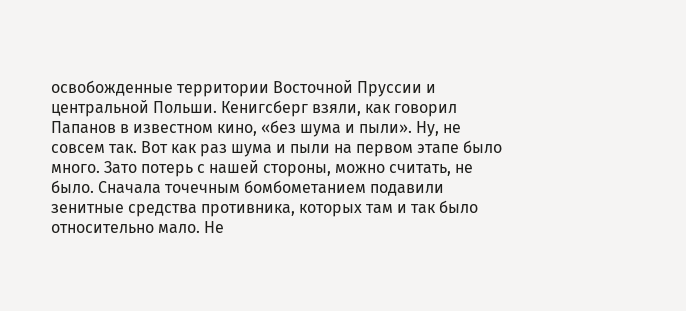освобожденные территории Восточной Пруссии и центральной Польши. Кенигсберг взяли, как говорил Папанов в известном кино, «без шума и пыли». Ну, не совсем так. Вот как раз шума и пыли на первом этапе было много. Зато потерь с нашей стороны, можно считать, не было. Сначала точечным бомбометанием подавили зенитные средства противника, которых там и так было относительно мало. Не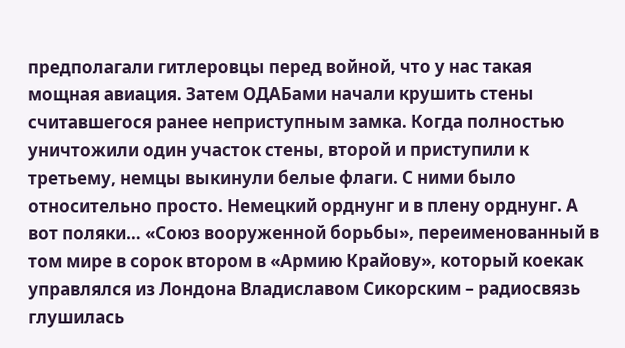предполагали гитлеровцы перед войной, что у нас такая мощная авиация. Затем ОДАБами начали крушить стены считавшегося ранее неприступным замка. Когда полностью уничтожили один участок стены, второй и приступили к третьему, немцы выкинули белые флаги. С ними было относительно просто. Немецкий орднунг и в плену орднунг. А вот поляки… «Союз вооруженной борьбы», переименованный в том мире в сорок втором в «Армию Крайову», который коекак управлялся из Лондона Владиславом Сикорским – радиосвязь глушилась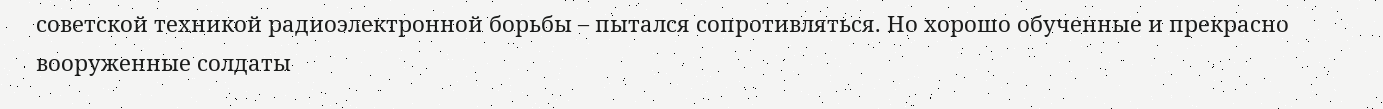советской техникой радиоэлектронной борьбы – пытался сопротивляться. Но хорошо обученные и прекрасно вооруженные солдаты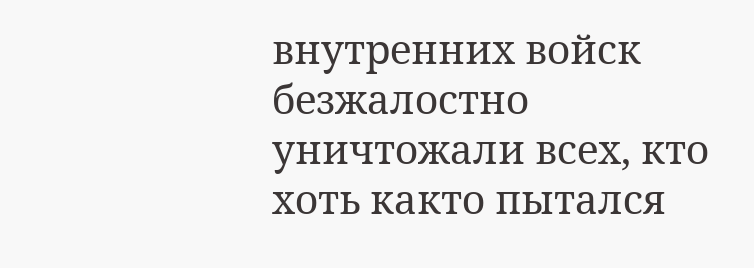внутренних войск безжалостно уничтожали всех, кто хоть както пытался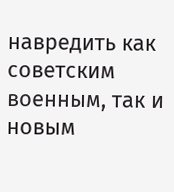навредить как советским военным, так и новым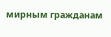мирным гражданам